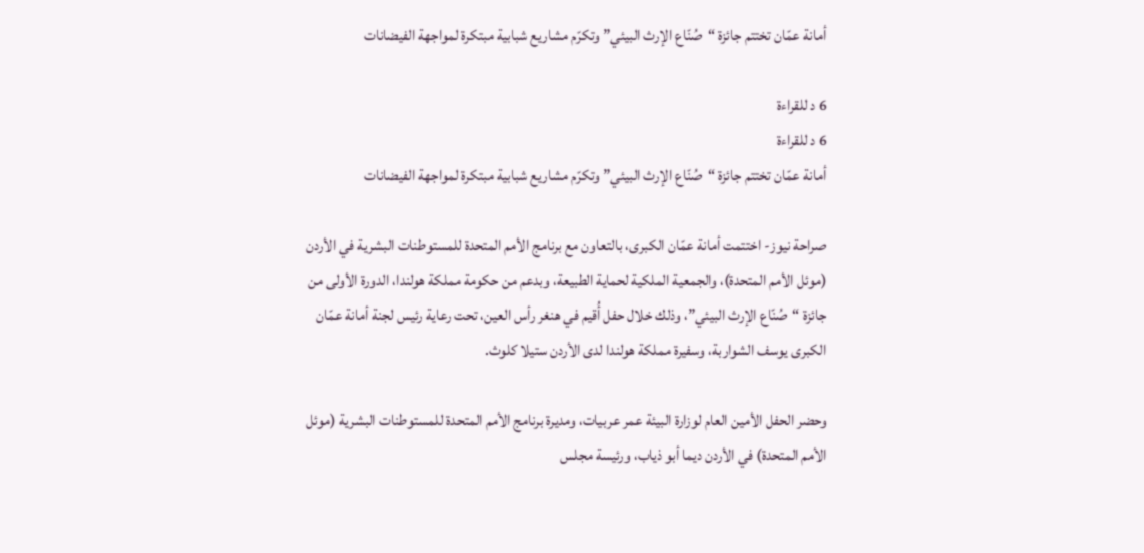أمانة عمّان تختتم جائزة “صُنّاع الإرث البيئي” وتكرّم مشاريع شبابية مبتكرة لمواجهة الفيضانات

6 د للقراءة
6 د للقراءة
أمانة عمّان تختتم جائزة “صُنّاع الإرث البيئي” وتكرّم مشاريع شبابية مبتكرة لمواجهة الفيضانات

صراحة نيوز- اختتمت أمانة عمّان الكبرى، بالتعاون مع برنامج الأمم المتحدة للمستوطنات البشرية في الأردن (موئل الأمم المتحدة)، والجمعية الملكية لحماية الطبيعة، وبدعم من حكومة مملكة هولندا، الدورة الأولى من جائزة “صُنّاع الإرث البيئي”، وذلك خلال حفل أُقيم في هنغر رأس العين، تحت رعاية رئيس لجنة أمانة عمّان الكبرى يوسف الشواربة، وسفيرة مملكة هولندا لدى الأردن ستيلا كلوث.

وحضر الحفل الأمين العام لوزارة البيئة عمر عربيات، ومديرة برنامج الأمم المتحدة للمستوطنات البشرية (موئل الأمم المتحدة) في الأردن ديما أبو ذياب، ورئيسة مجلس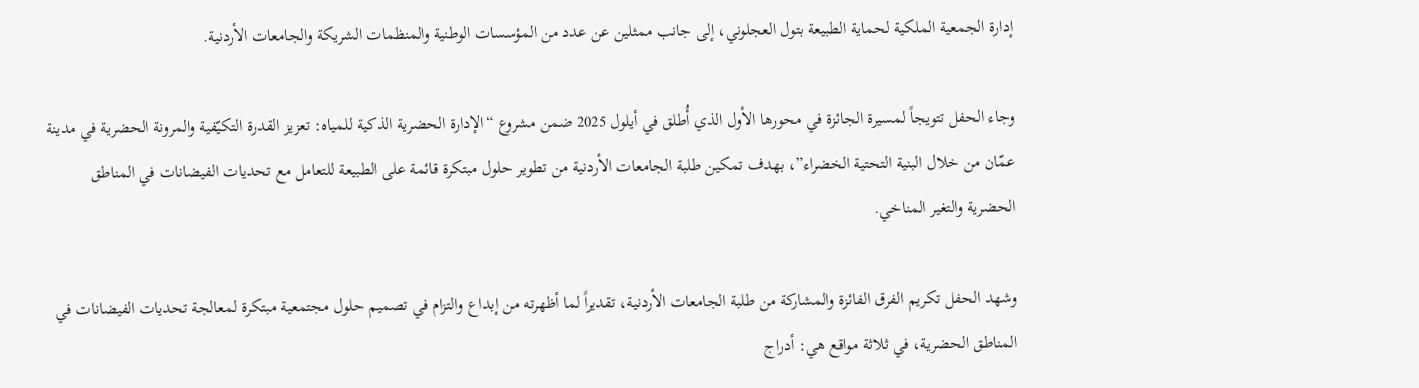إدارة الجمعية الملكية لحماية الطبيعة بتول العجلوني، إلى جانب ممثلين عن عدد من المؤسسات الوطنية والمنظمات الشريكة والجامعات الأردنية.

وجاء الحفل تتويجاً لمسيرة الجائزة في محورها الأول الذي أُطلق في أيلول 2025 ضمن مشروع “الإدارة الحضرية الذكية للمياه: تعزيز القدرة التكيّفية والمرونة الحضرية في مدينة عمّان من خلال البنية التحتية الخضراء”، بهدف تمكين طلبة الجامعات الأردنية من تطوير حلول مبتكرة قائمة على الطبيعة للتعامل مع تحديات الفيضانات في المناطق الحضرية والتغير المناخي.

وشهد الحفل تكريم الفرق الفائزة والمشاركة من طلبة الجامعات الأردنية، تقديراً لما أظهرته من إبداع والتزام في تصميم حلول مجتمعية مبتكرة لمعالجة تحديات الفيضانات في المناطق الحضرية، في ثلاثة مواقع هي: أدراج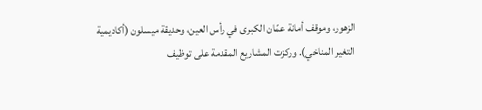الزهور، وموقف أمانة عمّان الكبرى في رأس العين، وحديقة ميسلون (أكاديمية التغير المناخي). وركزت المشاريع المقدمة على توظيف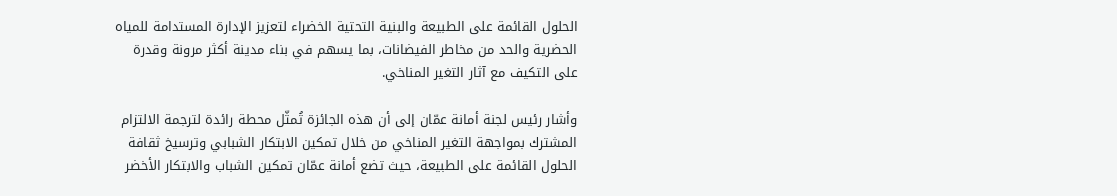الحلول القائمة على الطبيعة والبنية التحتية الخضراء لتعزيز الإدارة المستدامة للمياه الحضرية والحد من مخاطر الفيضانات، بما يسهم في بناء مدينة أكثر مرونة وقدرة على التكيف مع آثار التغير المناخي.

وأشار رئيس لجنة أمانة عمّان إلى أن هذه الجائزة تُمثّل محطة رائدة لترجمة الالتزام المشترك بمواجهة التغير المناخي من خلال تمكين الابتكار الشبابي وترسيخ ثقافة الحلول القائمة على الطبيعة، حيث تضع أمانة عمّان تمكين الشباب والابتكار الأخضر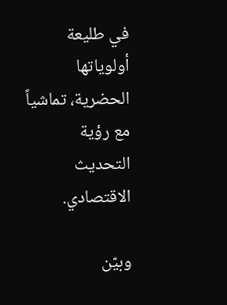في طليعة أولوياتها الحضرية، تماشياً مع رؤية التحديث الاقتصادي.

وبيّن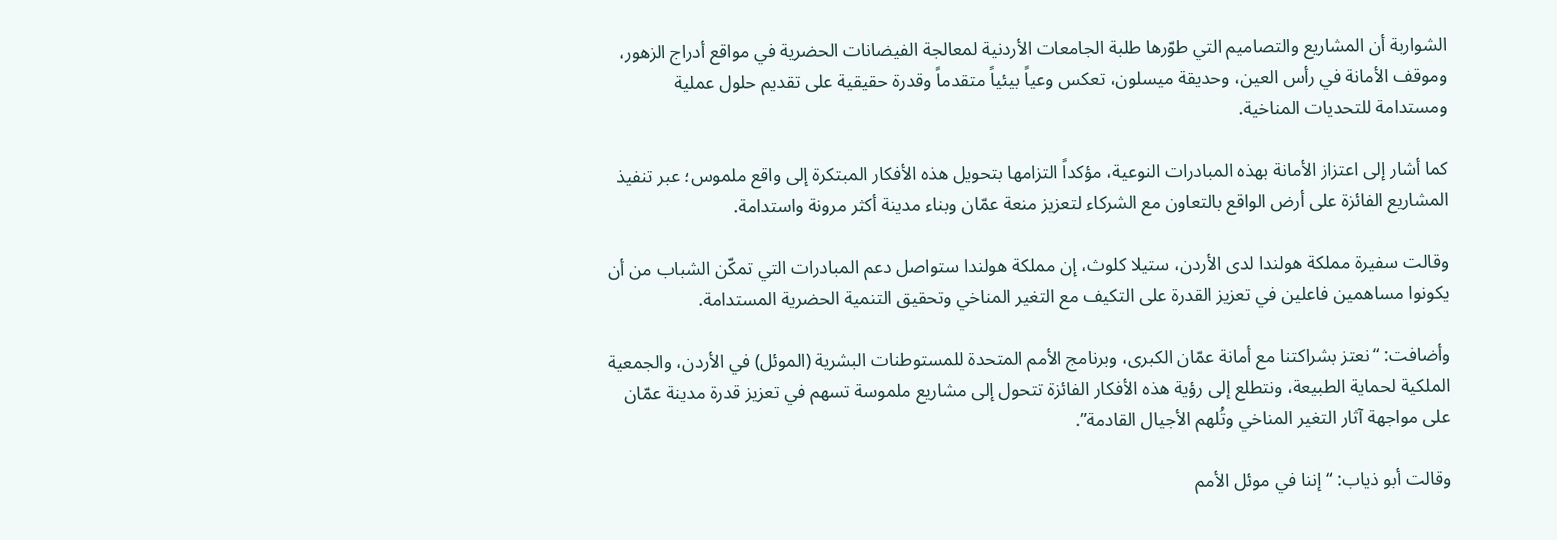الشواربة أن المشاريع والتصاميم التي طوّرها طلبة الجامعات الأردنية لمعالجة الفيضانات الحضرية في مواقع أدراج الزهور، وموقف الأمانة في رأس العين، وحديقة ميسلون، تعكس وعياً بيئياً متقدماً وقدرة حقيقية على تقديم حلول عملية ومستدامة للتحديات المناخية.

كما أشار إلى اعتزاز الأمانة بهذه المبادرات النوعية، مؤكداً التزامها بتحويل هذه الأفكار المبتكرة إلى واقع ملموس؛ عبر تنفيذ المشاريع الفائزة على أرض الواقع بالتعاون مع الشركاء لتعزيز منعة عمّان وبناء مدينة أكثر مرونة واستدامة.

وقالت سفيرة مملكة هولندا لدى الأردن، ستيلا كلوث، إن مملكة هولندا ستواصل دعم المبادرات التي تمكّن الشباب من أن يكونوا مساهمين فاعلين في تعزيز القدرة على التكيف مع التغير المناخي وتحقيق التنمية الحضرية المستدامة.

وأضافت: “نعتز بشراكتنا مع أمانة عمّان الكبرى، وبرنامج الأمم المتحدة للمستوطنات البشرية (الموئل) في الأردن، والجمعية الملكية لحماية الطبيعة، ونتطلع إلى رؤية هذه الأفكار الفائزة تتحول إلى مشاريع ملموسة تسهم في تعزيز قدرة مدينة عمّان على مواجهة آثار التغير المناخي وتُلهم الأجيال القادمة”.

وقالت أبو ذياب: “إننا في موئل الأمم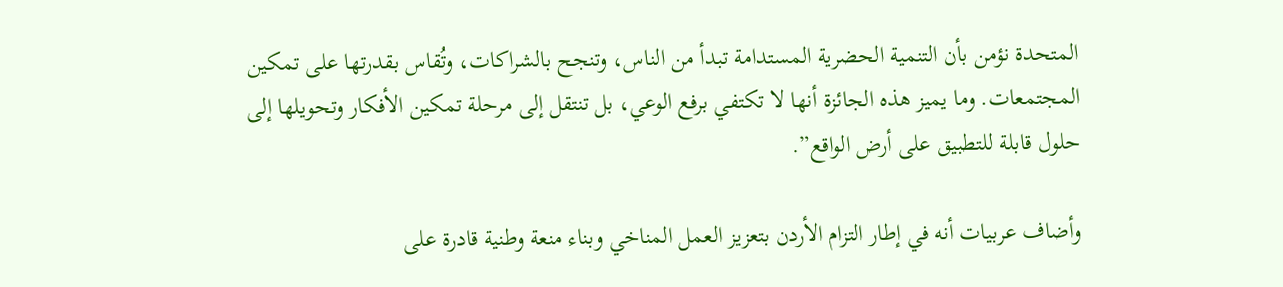المتحدة نؤمن بأن التنمية الحضرية المستدامة تبدأ من الناس، وتنجح بالشراكات، وتُقاس بقدرتها على تمكين المجتمعات. وما يميز هذه الجائزة أنها لا تكتفي برفع الوعي، بل تنتقل إلى مرحلة تمكين الأفكار وتحويلها إلى حلول قابلة للتطبيق على أرض الواقع”.

وأضاف عربيات أنه في إطار التزام الأردن بتعزيز العمل المناخي وبناء منعة وطنية قادرة على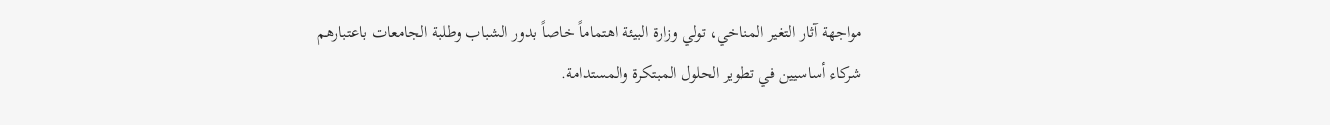مواجهة آثار التغير المناخي، تولي وزارة البيئة اهتماماً خاصاً بدور الشباب وطلبة الجامعات باعتبارهم شركاء أساسيين في تطوير الحلول المبتكرة والمستدامة.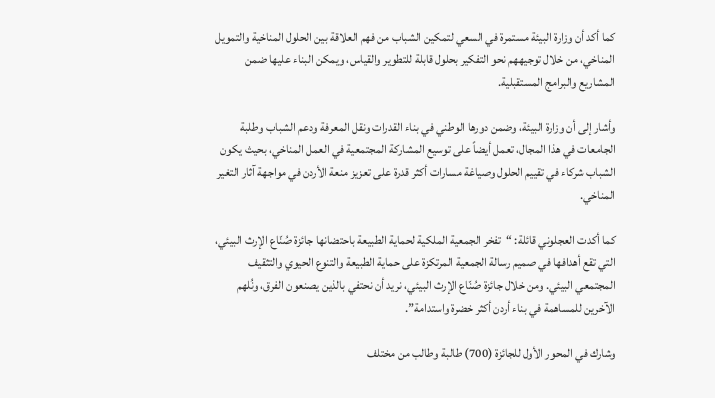كما أكد أن وزارة البيئة مستمرة في السعي لتمكين الشباب من فهم العلاقة بين الحلول المناخية والتمويل المناخي، من خلال توجيههم نحو التفكير بحلول قابلة للتطوير والقياس، ويمكن البناء عليها ضمن المشاريع والبرامج المستقبلية.

وأشار إلى أن وزارة البيئة، وضمن دورها الوطني في بناء القدرات ونقل المعرفة ودعم الشباب وطلبة الجامعات في هذا المجال، تعمل أيضاً على توسيع المشاركة المجتمعية في العمل المناخي، بحيث يكون الشباب شركاء في تقييم الحلول وصياغة مسارات أكثر قدرة على تعزيز منعة الأردن في مواجهة آثار التغير المناخي.

كما أكدت العجلوني قائلة: “تفخر الجمعية الملكية لحماية الطبيعة باحتضانها جائزة صُنّاع الإرث البيئي، التي تقع أهدافها في صميم رسالة الجمعية المرتكزة على حماية الطبيعة والتنوع الحيوي والتثقيف المجتمعي البيئي. ومن خلال جائزة صُنّاع الإرث البيئي، نريد أن نحتفي بالذين يصنعون الفرق، ونُلهم الآخرين للمساهمة في بناء أردن أكثر خضرة واستدامة”.

وشارك في المحور الأول للجائزة (700) طالبة وطالب من مختلف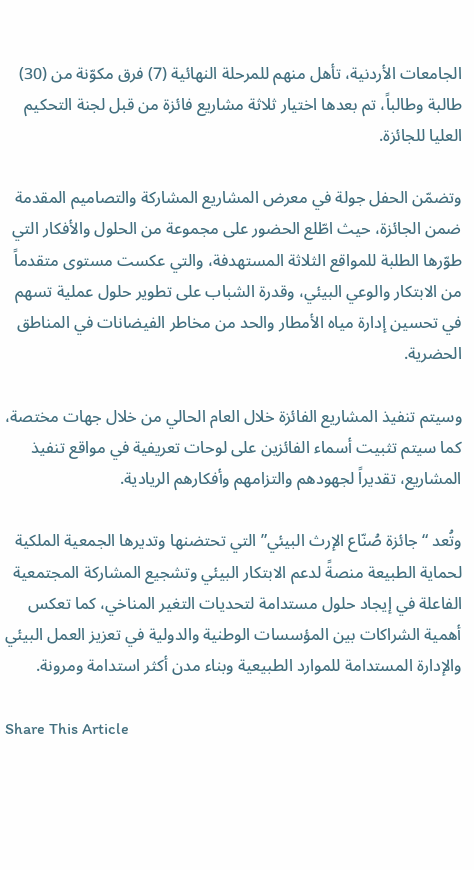الجامعات الأردنية، تأهل منهم للمرحلة النهائية (7) فرق مكوّنة من (30) طالبة وطالباً، تم بعدها اختيار ثلاثة مشاريع فائزة من قبل لجنة التحكيم العليا للجائزة.

وتضمّن الحفل جولة في معرض المشاريع المشاركة والتصاميم المقدمة ضمن الجائزة، حيث اطّلع الحضور على مجموعة من الحلول والأفكار التي طوّرها الطلبة للمواقع الثلاثة المستهدفة، والتي عكست مستوى متقدماً من الابتكار والوعي البيئي، وقدرة الشباب على تطوير حلول عملية تسهم في تحسين إدارة مياه الأمطار والحد من مخاطر الفيضانات في المناطق الحضرية.

وسيتم تنفيذ المشاريع الفائزة خلال العام الحالي من خلال جهات مختصة، كما سيتم تثبيت أسماء الفائزين على لوحات تعريفية في مواقع تنفيذ المشاريع، تقديراً لجهودهم والتزامهم وأفكارهم الريادية.

وتُعد “جائزة صُنّاع الإرث البيئي” التي تحتضنها وتديرها الجمعية الملكية لحماية الطبيعة منصةً لدعم الابتكار البيئي وتشجيع المشاركة المجتمعية الفاعلة في إيجاد حلول مستدامة لتحديات التغير المناخي، كما تعكس أهمية الشراكات بين المؤسسات الوطنية والدولية في تعزيز العمل البيئي والإدارة المستدامة للموارد الطبيعية وبناء مدن أكثر استدامة ومرونة.

Share This Article